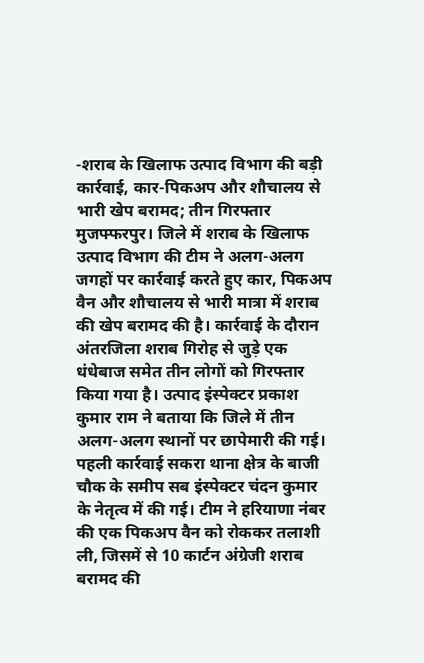-शराब के खिलाफ उत्पाद विभाग की बड़ी कार्रवाई, कार-पिकअप और शौचालय से भारी खेप बरामद; तीन गिरफ्तार
मुजफ्फरपुर। जिले में शराब के खिलाफ उत्पाद विभाग की टीम ने अलग-अलग जगहों पर कार्रवाई करते हुए कार, पिकअप वैन और शौचालय से भारी मात्रा में शराब की खेप बरामद की है। कार्रवाई के दौरान अंतरजिला शराब गिरोह से जुड़े एक धंधेबाज समेत तीन लोगों को गिरफ्तार किया गया है। उत्पाद इंस्पेक्टर प्रकाश कुमार राम ने बताया कि जिले में तीन अलग-अलग स्थानों पर छापेमारी की गई।
पहली कार्रवाई सकरा थाना क्षेत्र के बाजी चौक के समीप सब इंस्पेक्टर चंदन कुमार के नेतृत्व में की गई। टीम ने हरियाणा नंबर की एक पिकअप वैन को रोककर तलाशी ली, जिसमें से 10 कार्टन अंग्रेजी शराब बरामद की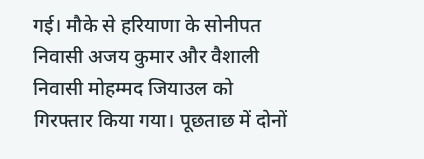गई। मौके से हरियाणा के सोनीपत निवासी अजय कुमार और वैशाली निवासी मोहम्मद जियाउल को गिरफ्तार किया गया। पूछताछ में दोनों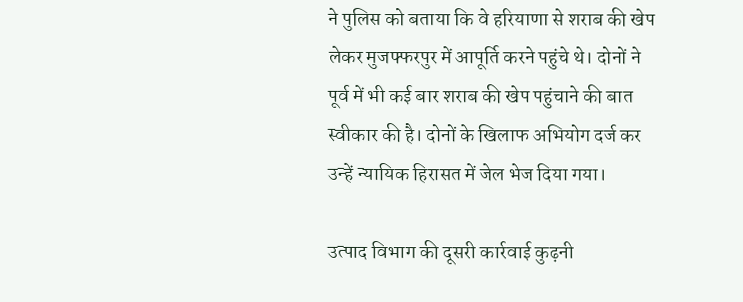ने पुलिस को बताया कि वे हरियाणा से शराब की खेप लेकर मुजफ्फरपुर में आपूर्ति करने पहुंचे थे। दोनों ने पूर्व में भी कई बार शराब की खेप पहुंचाने की बात स्वीकार की है। दोनों के खिलाफ अभियोग दर्ज कर उन्हें न्यायिक हिरासत में जेल भेज दिया गया।

उत्पाद विभाग की दूसरी कार्रवाई कुढ़नी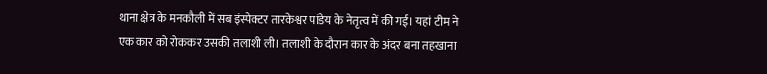थाना क्षेत्र के मनकौली में सब इंस्पेक्टर तारकेश्वर पांडेय के नेतृत्व में की गई। यहां टीम ने एक कार को रोककर उसकी तलाशी ली। तलाशी के दौरान कार के अंदर बना तहखाना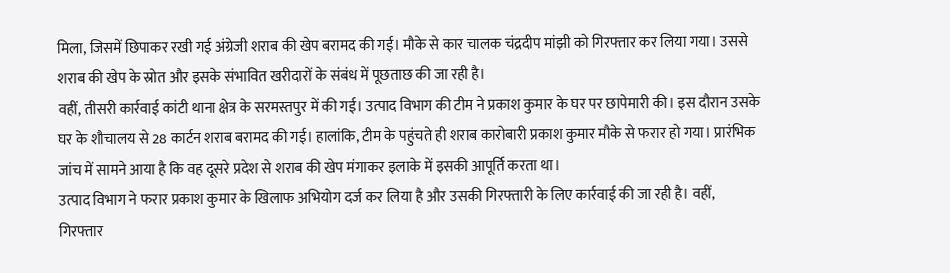मिला, जिसमें छिपाकर रखी गई अंग्रेजी शराब की खेप बरामद की गई। मौके से कार चालक चंद्रदीप मांझी को गिरफ्तार कर लिया गया। उससे शराब की खेप के स्रोत और इसके संभावित खरीदारों के संबंध में पूछताछ की जा रही है।
वहीं, तीसरी कार्रवाई कांटी थाना क्षेत्र के सरमस्तपुर में की गई। उत्पाद विभाग की टीम ने प्रकाश कुमार के घर पर छापेमारी की। इस दौरान उसके घर के शौचालय से 28 कार्टन शराब बरामद की गई। हालांकि, टीम के पहुंचते ही शराब कारोबारी प्रकाश कुमार मौके से फरार हो गया। प्रारंभिक जांच में सामने आया है कि वह दूसरे प्रदेश से शराब की खेप मंगाकर इलाके में इसकी आपूर्ति करता था।
उत्पाद विभाग ने फरार प्रकाश कुमार के खिलाफ अभियोग दर्ज कर लिया है और उसकी गिरफ्तारी के लिए कार्रवाई की जा रही है। वहीं, गिरफ्तार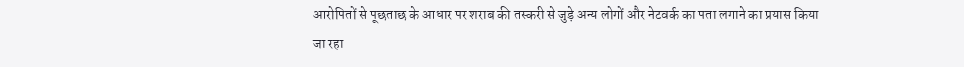आरोपितों से पूछताछ के आधार पर शराब की तस्करी से जुड़े अन्य लोगों और नेटवर्क का पता लगाने का प्रयास किया जा रहा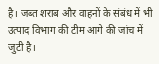है। जब्त शराब और वाहनों के संबंध में भी उत्पाद विभाग की टीम आगे की जांच में जुटी है।